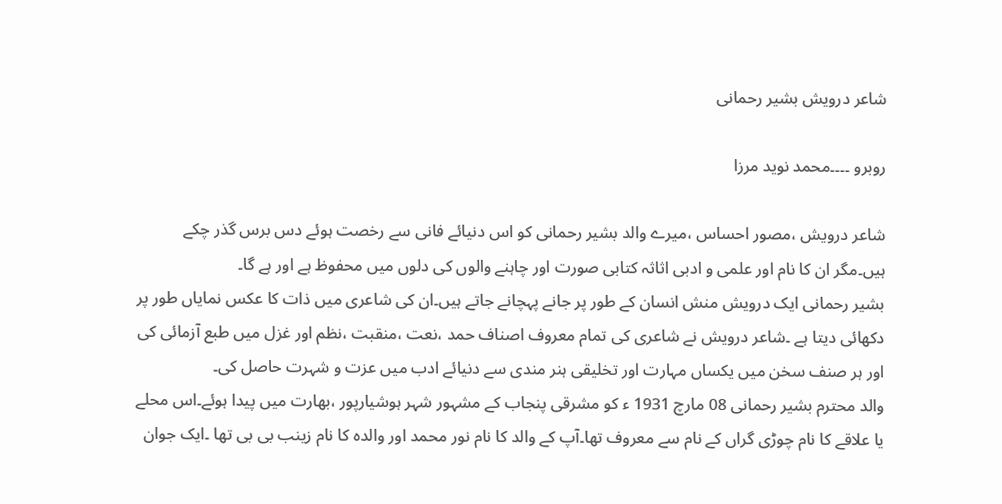شاعر درویش بشیر رحمانی

روبرو ۔۔۔۔محمد نوید مرزا

شاعر درویش ،مصور احساس ،میرے والد بشیر رحمانی کو اس دنیائے فانی سے رخصت ہوئے دس برس گذر چکے ہیں۔مگر ان کا نام اور علمی و ادبی اثاثہ کتابی صورت اور چاہنے والوں کی دلوں میں محفوظ ہے اور ہے گا۔
بشیر رحمانی ایک درویش منش انسان کے طور پر جانے پہچانے جاتے ہیں۔ان کی شاعری میں ذات کا عکس نمایاں طور پر دکھائی دیتا ہے ۔شاعر درویش نے شاعری کی تمام معروف اصناف حمد ،نعت ،منقبت ،نظم اور غزل میں طبع آزمائی کی اور ہر صنف سخن میں یکساں مہارت اور تخلیقی ہنر مندی سے دنیائے ادب میں عزت و شہرت حاصل کی۔
والد محترم بشیر رحمانی 08 مارچ 1931 ء کو مشرقی پنجاب کے مشہور شہر ہوشیارپور ،بھارت میں پیدا ہوئے۔اس محلے یا علاقے کا نام چوڑی گراں کے نام سے معروف تھا۔آپ کے والد کا نام نور محمد اور والدہ کا نام زینب بی بی تھا ۔ایک جوان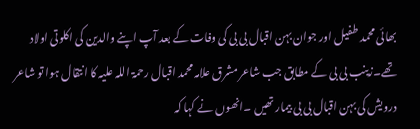بھائی محمد طفیل اور جوان بہن اقبال بی بی کی وفات کے بعد آپ اپنے والدین کی اکلوتی اولاد تھے۔زینب بی بی کے مطابق جب شاعر مشرق علامہ محمد اقبال رحمۃ اللہ علیہ کا انتقال ہوا تو شاعر درویش کی بہن اقبال بی بی بیمار تھیں ۔انھوں نے کہا کہ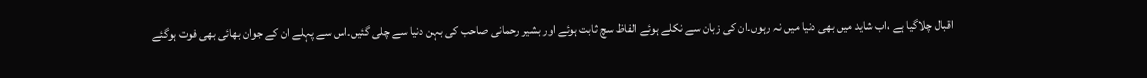اقبال چلاگیا ہے ،اب شاید میں بھی دنیا میں نہ رہوں۔ان کی زبان سے نکلے ہوئے الفاظ سچ ثابت ہوئے اور بشیر رحمانی صاحب کی بہن دنیا سے چلی گئیں۔اس سے پہلے ان کے جوان بھائی بھی فوت ہوگئے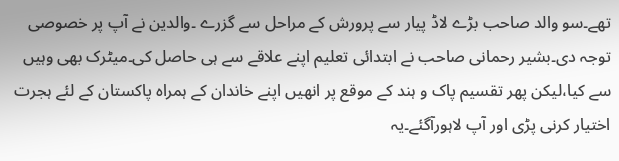تھے۔سو والد صاحب بڑے لاڈ پیار سے پرورش کے مراحل سے گزرے ۔والدین نے آپ پر خصوصی توجہ دی۔بشیر رحمانی صاحب نے ابتدائی تعلیم اپنے علاقے سے ہی حاصل کی۔میٹرک بھی وہیں سے کیا،لیکن پھر تقسیم پاک و ہند کے موقع پر انھیں اپنے خاندان کے ہمراہ پاکستان کے لئے ہجرت اختیار کرنی پڑی اور آپ لاہورآگئے۔یہ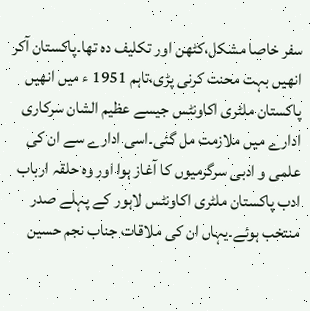سفر خاصا مشکل،کٹھن اور تکلیف دہ تھا۔پاکستان آکر انھیں بہت محنت کرنی پڑی،تاہم 1951 ء میں انھیں پاکستان ملٹری اکاونٹس جیسے عظیم الشان سرکاری ادارے میں ملازمت مل گئی۔اسی ادارے سے ان کی علمی و ادبی سرگرمیوں کا آغاز ہوا اور وہ حلقہ ارباب ادب پاکستان ملٹری اکاونٹس لاہور کے پہلے صدر منتخب ہوئے۔یہاں ان کی ملاقات جناب نجم حسین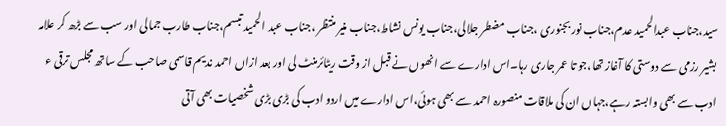سید،جناب عبدالحمید عدم،جناب نور بجنوری ،جناب مضطر جلالی،جناب یونس نشاط،جناب منیر منتظر ،جناب عبد الحمید تبسم،جناب طارب جمالی اور سب سے بڑھ کر علامہ بشیر رزمی سے دوستی کا آغاز تھا،جو تا عمر جاری رہا۔اس ادارے سے انھوں نے قبل از وقت ریٹائرمنٹ لی اور بعد ازاں احمد ندیم قاسمی صاحب کے ساتھ مجلس ترقی ء ادب سے بھی وابستہ رہے،جہاں ان کی ملاقات منصورہ احمد سے بھی ہوئی،اس ادارے میں اردو ادب کی بڑی بڑی شخصیات بھی آتی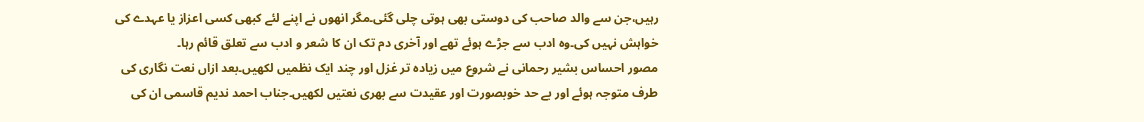رہیں،جن سے والد صاحب کی دوستی بھی ہوتی چلی گئی۔مگر انھوں نے اپنے لئے کبھی کسی اعزاز یا عہدے کی خواہش نہیں کی۔وہ ادب سے جڑے ہوئے تھے اور آخری دم تک ان کا شعر و ادب سے تعلق قائم رہا۔
مصور احساس بشیر رحمانی نے شروع میں زیادہ تر غزل اور چند ایک نظمیں لکھیں۔بعد ازاں نعت نگاری کی طرف متوجہ ہوئے اور بے حد خوبصورت اور عقیدت سے بھری نعتیں لکھیں۔جناب احمد ندیم قاسمی ان کی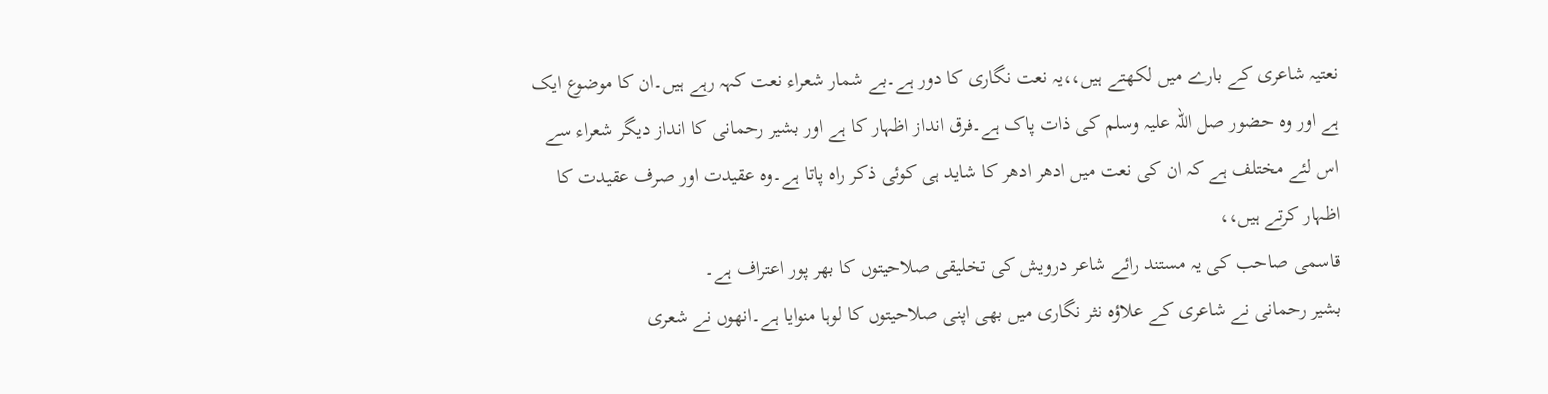نعتیہ شاعری کے بارے میں لکھتے ہیں،،یہ نعت نگاری کا دور ہے۔بے شمار شعراء نعت کہہ رہے ہیں۔ان کا موضوع ایک ہے اور وہ حضور صل اللہ علیہ وسلم کی ذات پاک ہے۔فرق انداز اظہار کا ہے اور بشیر رحمانی کا انداز دیگر شعراء سے اس لئے مختلف ہے کہ ان کی نعت میں ادھر ادھر کا شاید ہی کوئی ذکر راہ پاتا ہے۔وہ عقیدت اور صرف عقیدت کا اظہار کرتے ہیں،،
قاسمی صاحب کی یہ مستند رائے شاعر درویش کی تخلیقی صلاحیتوں کا بھر پور اعتراف ہے۔
بشیر رحمانی نے شاعری کے علاؤہ نثر نگاری میں بھی اپنی صلاحیتوں کا لوہا منوایا ہے۔انھوں نے شعری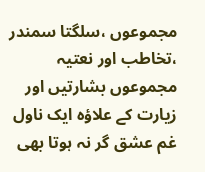مجموعوں ،سلگتا سمندر ،تخاطب اور نعتیہ مجموعوں بشارتیں اور زیارت کے علاؤہ ایک ناول غم عشق گر نہ ہوتا بھی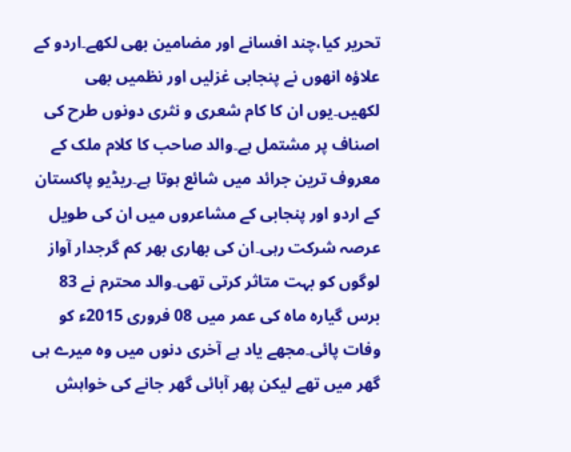تحریر کیا،چند افسانے اور مضامین بھی لکھے۔اردو کے علاؤہ انھوں نے پنجابی غزلیں اور نظمیں بھی لکھیں۔یوں ان کا کام شعری و نثری دونوں طرح کی اصناف پر مشتمل ہے۔والد صاحب کا کلام ملک کے معروف ترین جرائد میں شائع ہوتا ہے۔ریڈیو پاکستان کے اردو اور پنجابی کے مشاعروں میں ان کی طویل عرصہ شرکت رہی۔ان کی بھاری بھر کم گرجدار آواز لوگوں کو بہت متاثر کرتی تھی۔والد محترم نے 83 برس گیارہ ماہ کی عمر میں 08 فروری 2015ء کو وفات پائی۔مجھے یاد ہے آخری دنوں میں وہ میرے ہی گھر میں تھے لیکن پھر آبائی گھر جانے کی خواہش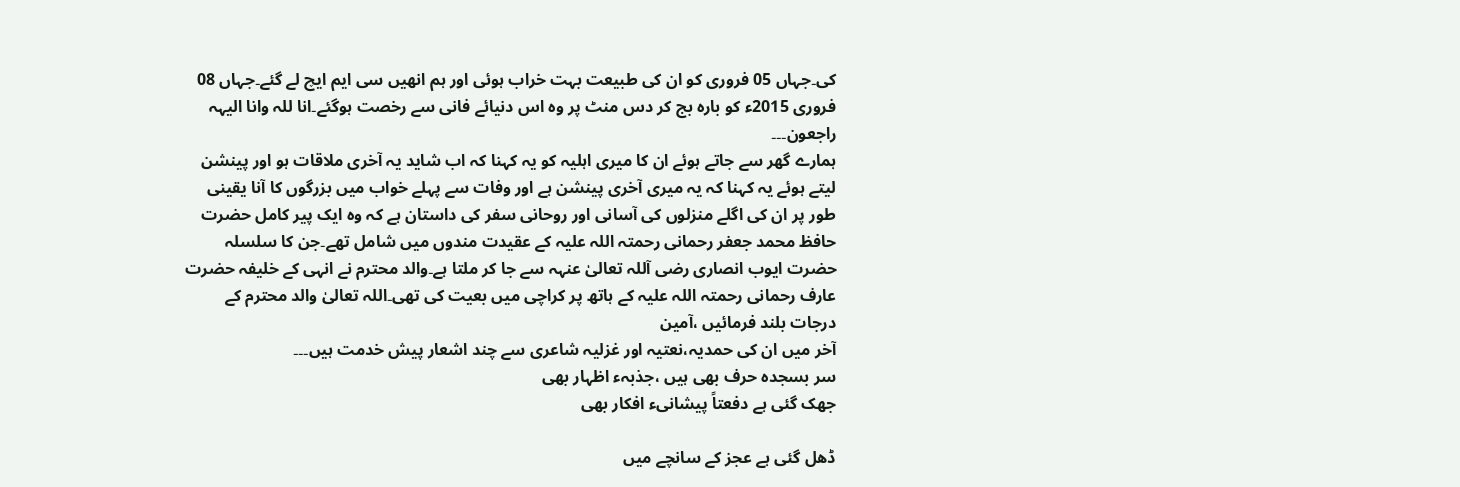کی۔جہاں 05 فروری کو ان کی طبیعت بہت خراب ہوئی اور ہم انھیں سی ایم ایچ لے گئے۔جہاں 08 فروری 2015ء کو بارہ بج کر دس منٹ پر وہ اس دنیائے فانی سے رخصت ہوگئے۔انا للہ وانا الیہہ راجعون۔۔۔
ہمارے گھر سے جاتے ہوئے ان کا میری اہلیہ کو یہ کہنا کہ اب شاید یہ آخری ملاقات ہو اور پینشن لیتے ہوئے یہ کہنا کہ یہ میری آخری پینشن ہے اور وفات سے پہلے خواب میں بزرگوں کا آنا یقینی طور پر ان کی اگلے منزلوں کی آسانی اور روحانی سفر کی داستان ہے کہ وہ ایک پیر کامل حضرت حافظ محمد جعفر رحمانی رحمتہ اللہ علیہ کے عقیدت مندوں میں شامل تھے۔جن کا سلسلہ حضرت ایوب انصاری رضی آللہ تعالیٰ عنہہ سے جا کر ملتا ہے۔والد محترم نے انہی کے خلیفہ حضرت عارف رحمانی رحمتہ اللہ علیہ کے ہاتھ پر کراچی میں بعیت کی تھی۔اللہ تعالیٰ والد محترم کے درجات بلند فرمائیں ،آمین
آخر میں ان کی حمدیہ،نعتیہ اور غزلیہ شاعری سے چند اشعار پیش خدمت ہیں۔۔۔
سر بسجدہ حرف بھی ہیں ،جذبہء اظہار بھی
جھک گئی ہے دفعتاً پیشانیء افکار بھی

ڈھل گئی ہے عجز کے سانچے میں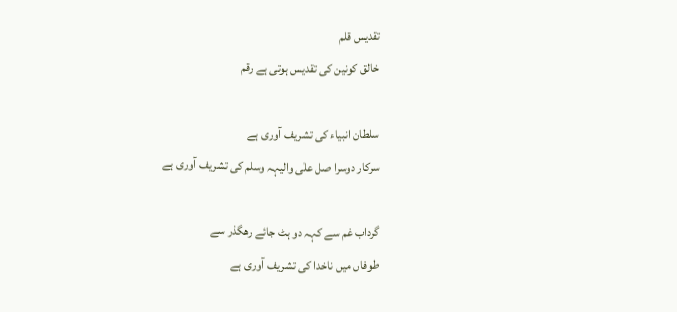تقدیس قلم
خالق کونین کی تقدیس ہوتی ہے رقم

سلطان انبیاء کی تشریف آوری ہے
سرکار دوسرا صل علٰی والیہہ وسلم کی تشریف آوری ہے

گرداب غم سے کہہ دو ہٹ جائے رھگذر سے
طوفاں میں ناخدا کی تشریف آوری ہے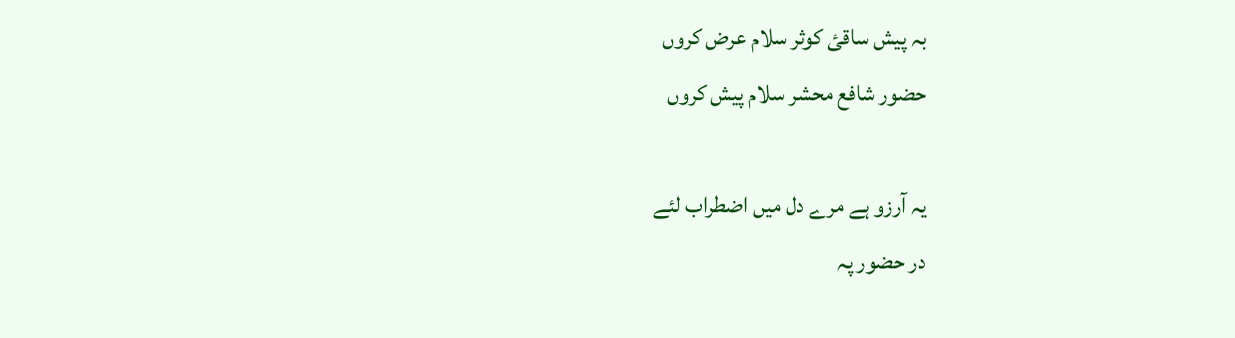بہ پیش ساقئ کوثر سلام عرض کروں
حضور شافع محشر سلام پیش کروں

یہ آرزو ہے مرے دل میں اضطراب لئے
در حضور پہ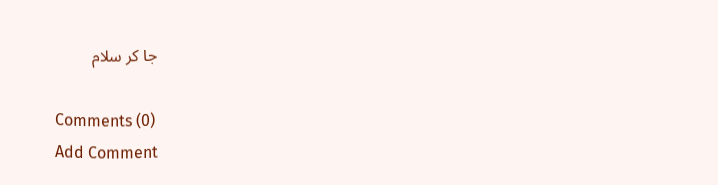جا کر سلام

Comments (0)
Add Comment